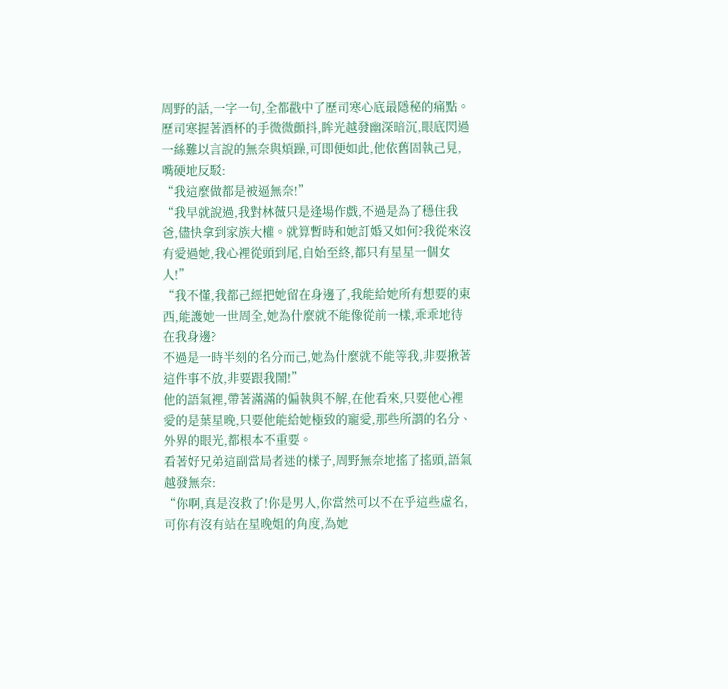周野的話,一字一句,全都戳中了歷司寒心底最隱秘的痛點。
歷司寒握著酒杯的手微微顫抖,眸光越發幽深暗沉,眼底閃過一絲難以言說的無奈與煩躁,可即便如此,他依舊固執己見,嘴硬地反駁:
“我這麼做都是被逼無奈!”
“我早就說過,我對林薇只是逢場作戲,不過是為了穩住我爸,儘快拿到家族大權。就算暫時和她訂婚又如何?我從來沒有愛過她,我心裡從頭到尾,自始至終,都只有星星一個女人!”
“我不懂,我都己經把她留在身邊了,我能給她所有想要的東西,能護她一世周全,她為什麼就不能像從前一樣,乖乖地待在我身邊?
不過是一時半刻的名分而己,她為什麼就不能等我,非要揪著這件事不放,非要跟我鬧!”
他的語氣裡,帶著滿滿的偏執與不解,在他看來,只要他心裡愛的是葉星晚,只要他能給她極致的寵愛,那些所謂的名分、外界的眼光,都根本不重要。
看著好兄弟這副當局者迷的樣子,周野無奈地搖了搖頭,語氣越發無奈:
“你啊,真是沒救了!你是男人,你當然可以不在乎這些虛名,可你有沒有站在星晚姐的角度,為她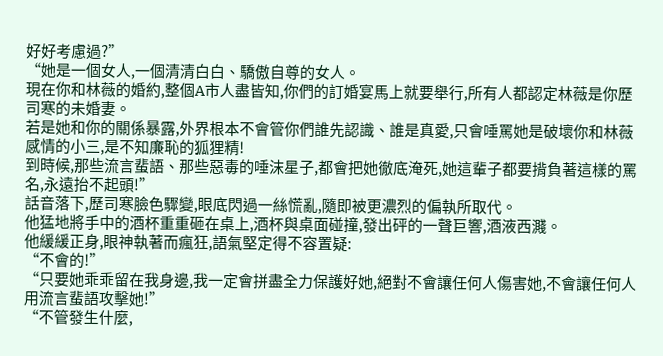好好考慮過?”
“她是一個女人,一個清清白白、驕傲自尊的女人。
現在你和林薇的婚約,整個A市人盡皆知,你們的訂婚宴馬上就要舉行,所有人都認定林薇是你歷司寒的未婚妻。
若是她和你的關係暴露,外界根本不會管你們誰先認識、誰是真愛,只會唾罵她是破壞你和林薇感情的小三,是不知廉恥的狐狸精!
到時候,那些流言蜚語、那些惡毒的唾沫星子,都會把她徹底淹死,她這輩子都要揹負著這樣的罵名,永遠抬不起頭!”
話音落下,歷司寒臉色驟變,眼底閃過一絲慌亂,隨即被更濃烈的偏執所取代。
他猛地將手中的酒杯重重砸在桌上,酒杯與桌面碰撞,發出砰的一聲巨響,酒液西濺。
他緩緩正身,眼神執著而瘋狂,語氣堅定得不容置疑:
“不會的!”
“只要她乖乖留在我身邊,我一定會拼盡全力保護好她,絕對不會讓任何人傷害她,不會讓任何人用流言蜚語攻擊她!”
“不管發生什麼,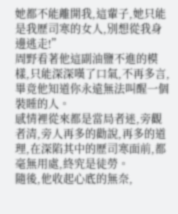她都不能離開我,這輩子,她只能是我歷司寒的女人,別想從我身邊逃走!”
周野看著他這副油鹽不進的模樣,只能深深嘆了口氣,不再多言,畢竟他知道你永遠無法叫醒一個裝睡的人。
感情裡從來都是當局者迷,旁觀者清,旁人再多的勸說,再多的道理,在深陷其中的歷司寒面前,都毫無用處,終究是徒勞。
隨後,他收起心底的無奈,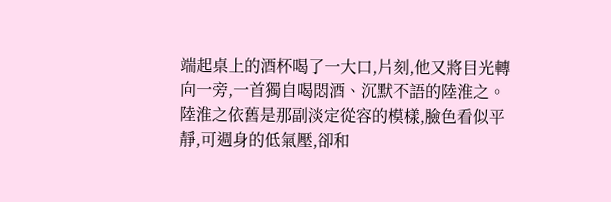端起桌上的酒杯喝了一大口,片刻,他又將目光轉向一旁,一首獨自喝悶酒、沉默不語的陸淮之。
陸淮之依舊是那副淡定從容的模樣,臉色看似平靜,可週身的低氣壓,卻和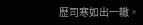歷司寒如出一轍。